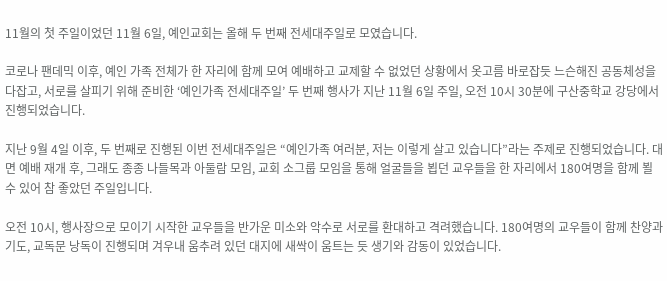11월의 첫 주일이었던 11월 6일, 예인교회는 올해 두 번째 전세대주일로 모였습니다.

코로나 팬데믹 이후, 예인 가족 전체가 한 자리에 함께 모여 예배하고 교제할 수 없었던 상황에서 옷고름 바로잡듯 느슨해진 공동체성을 다잡고, 서로를 살피기 위해 준비한 ‘예인가족 전세대주일’ 두 번째 행사가 지난 11월 6일 주일, 오전 10시 30분에 구산중학교 강당에서 진행되었습니다.

지난 9월 4일 이후, 두 번째로 진행된 이번 전세대주일은 “예인가족 여러분, 저는 이렇게 살고 있습니다”라는 주제로 진행되었습니다. 대면 예배 재개 후, 그래도 종종 나들목과 아둘람 모임, 교회 소그룹 모임을 통해 얼굴들을 뵙던 교우들을 한 자리에서 180여명을 함께 뵐 수 있어 참 좋았던 주일입니다.

오전 10시, 행사장으로 모이기 시작한 교우들을 반가운 미소와 악수로 서로를 환대하고 격려했습니다. 180여명의 교우들이 함께 찬양과 기도, 교독문 낭독이 진행되며 겨우내 움추려 있던 대지에 새싹이 움트는 듯 생기와 감동이 있었습니다.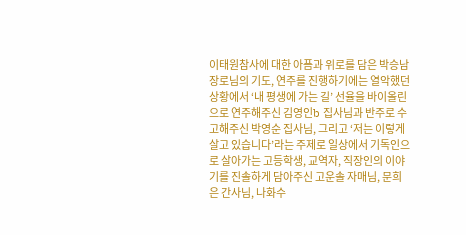이태원참사에 대한 아픔과 위로를 담은 박승남 장로님의 기도, 연주를 진행하기에는 열악했던 상황에서 ‘내 평생에 가는 길’ 선율을 바이올린으로 연주해주신 김영인b 집사님과 반주로 수고해주신 박영순 집사님, 그리고 ‘저는 이렇게 살고 있습니다’라는 주제로 일상에서 기독인으로 살아가는 고등학생, 교역자, 직장인의 이야기를 진솔하게 담아주신 고운솔 자매님, 문희은 간사님, 나화수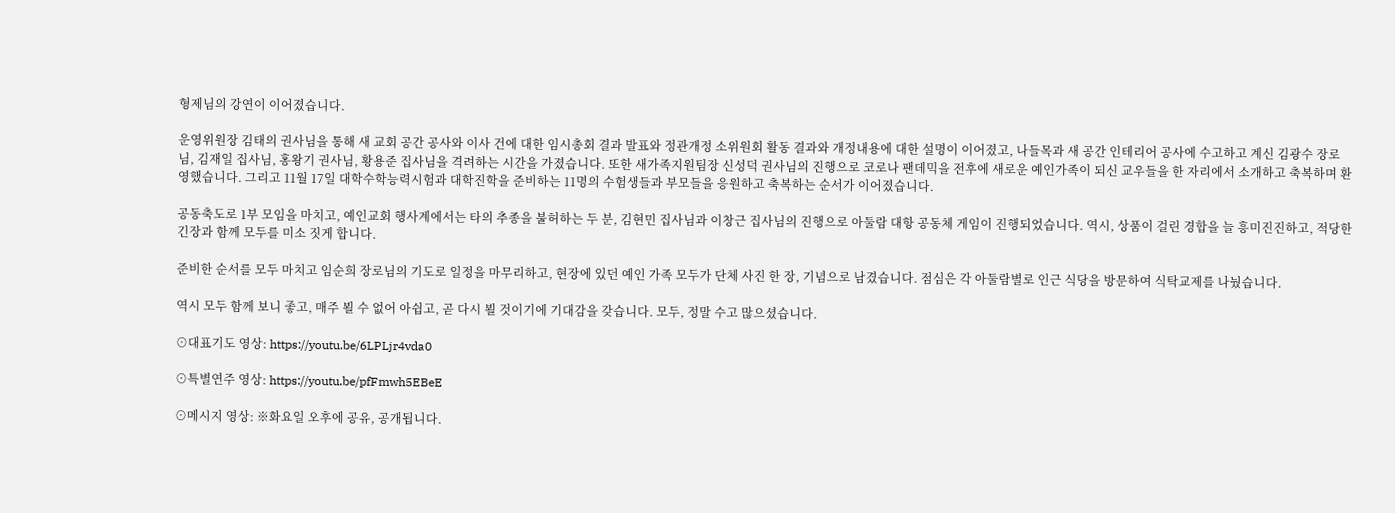형제님의 강연이 이어졌습니다.

운영위원장 김태의 권사님을 통해 새 교회 공간 공사와 이사 건에 대한 임시총회 결과 발표와 정관개정 소위원회 활동 결과와 개정내용에 대한 설명이 이어졌고, 나들목과 새 공간 인테리어 공사에 수고하고 계신 김광수 장로님, 김재일 집사님, 홍왕기 권사님, 황용준 집사님을 격려하는 시간을 가졌습니다. 또한 새가족지원팀장 신성덕 권사님의 진행으로 코로나 팬데믹을 전후에 새로운 예인가족이 되신 교우들을 한 자리에서 소개하고 축복하며 환영했습니다. 그리고 11월 17일 대학수학능력시험과 대학진학을 준비하는 11명의 수험생들과 부모들을 응원하고 축복하는 순서가 이어졌습니다.

공동축도로 1부 모임을 마치고, 예인교회 행사계에서는 타의 추종을 불허하는 두 분, 김현민 집사님과 이창근 집사님의 진행으로 아둘람 대항 공동체 게임이 진행되었습니다. 역시, 상품이 걸린 경합을 늘 흥미진진하고, 적당한 긴장과 함께 모두를 미소 짓게 합니다.

준비한 순서를 모두 마치고 임순희 장로님의 기도로 일정을 마무리하고, 현장에 있던 예인 가족 모두가 단체 사진 한 장, 기념으로 남겼습니다. 점심은 각 아둘람별로 인근 식당을 방문하여 식탁교제를 나눴습니다.

역시 모두 함께 보니 좋고, 매주 뵐 수 없어 아쉽고, 곧 다시 뵐 것이기에 기대감을 갖습니다. 모두, 정말 수고 많으셨습니다.

⊙대표기도 영상: https://youtu.be/6LPLjr4vda0

⊙특별연주 영상: https://youtu.be/pfFmwh5EBeE

⊙메시지 영상: ※화요일 오후에 공유, 공개됩니다.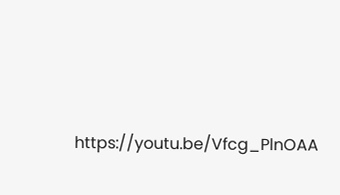https://youtu.be/Vfcg_PlnOAA